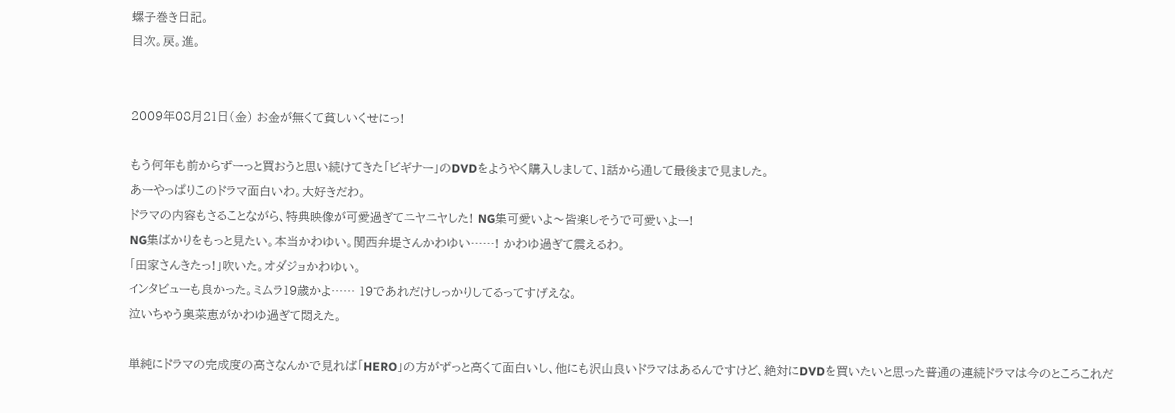螺子巻き日記。
目次。戻。進。


2009年08月21日(金) お金が無くて貧しいくせにっ!

もう何年も前からずーっと買おうと思い続けてきた「ビギナー」のDVDをようやく購入しまして、1話から通して最後まで見ました。
あーやっぱりこのドラマ面白いわ。大好きだわ。
ドラマの内容もさることながら、特典映像が可愛過ぎてニヤニヤした! NG集可愛いよ〜皆楽しそうで可愛いよー!
NG集ばかりをもっと見たい。本当かわゆい。関西弁堤さんかわゆい……! かわゆ過ぎて震えるわ。
「田家さんきたっ!」吹いた。オダジョかわゆい。
インタビューも良かった。ミムラ19歳かよ…… 19であれだけしっかりしてるってすげえな。
泣いちゃう奥菜恵がかわゆ過ぎて悶えた。

単純にドラマの完成度の高さなんかで見れば「HERO」の方がずっと高くて面白いし、他にも沢山良いドラマはあるんですけど、絶対にDVDを買いたいと思った普通の連続ドラマは今のところこれだ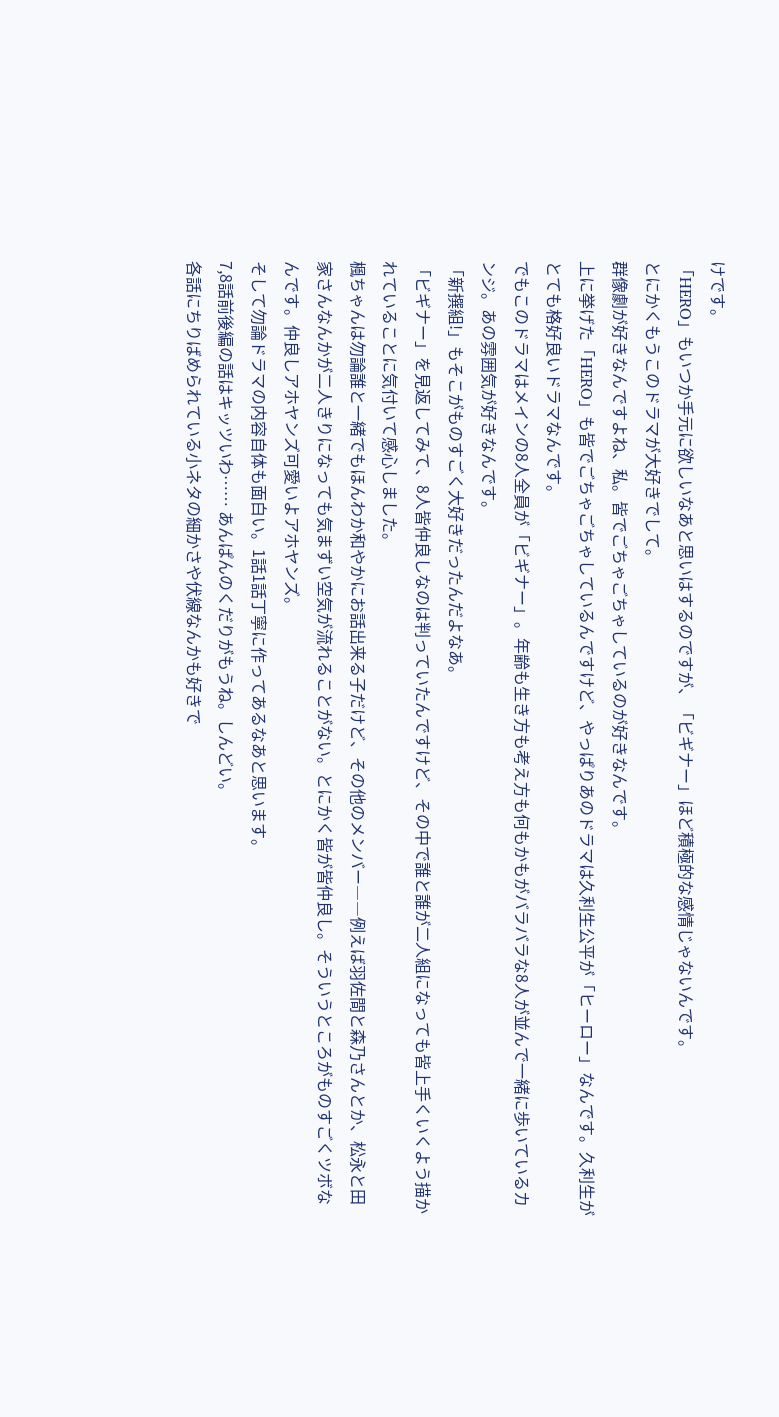けです。
「HERO」もいつか手元に欲しいなあと思いはするのですが、「ビギナー」ほど積極的な感情じゃないんです。
とにかくもうこのドラマが大好きでして。
群像劇が好きなんですよね、私。皆でごちゃごちゃしているのが好きなんです。
上に挙げた「HERO」も皆でごちゃごちゃしているんですけど、やっぱりあのドラマは久利生公平が「ヒーロー」なんです。久利生がとても格好良いドラマなんです。
でもこのドラマはメインの8人全員が「ビギナー」。年齢も生き方も考え方も何もかもがバラバラな8人が並んで一緒に歩いているカンジ。あの雰囲気が好きなんです。
「新撰組!」もそこがものすごく大好きだったんだよなあ。
「ビギナー」を見返してみて、8人皆仲良しなのは判っていたんですけど、その中で誰と誰が二人組になっても皆上手くいくよう描かれていることに気付いて感心しました。
楓ちゃんは勿論誰と一緒でもほんわか和やかにお話出来る子だけど、その他のメンバー――例えば羽佐間と森乃さんとか、松永と田家さんなんかが二人きりになっても気まずい空気が流れることがない。とにかく皆が皆仲良し。そういうところがものすごくツボなんです。仲良しアホヤンズ可愛いよアホヤンズ。
そして勿論ドラマの内容自体も面白い。1話1話丁寧に作ってあるなあと思います。
7,8話前後編の話はキッツいわ…… あんぱんのくだりがもうね。しんどい。
各話にちりばめられている小ネタの細かさや伏線なんかも好きで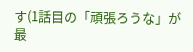す(1話目の「頑張ろうな」が最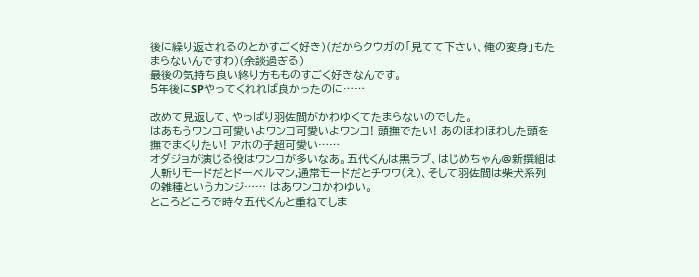後に繰り返されるのとかすごく好き)(だからクウガの「見てて下さい、俺の変身」もたまらないんですわ)(余談過ぎる)
最後の気持ち良い終り方もものすごく好きなんです。
5年後にSPやってくれれば良かったのに……

改めて見返して、やっぱり羽佐間がかわゆくてたまらないのでした。
はあもうワンコ可愛いよワンコ可愛いよワンコ! 頭撫でたい! あのほわほわした頭を撫でまくりたい! アホの子超可愛い……
オダジョが演じる役はワンコが多いなあ。五代くんは黒ラブ、はじめちゃん@新撰組は人斬りモードだとドーベルマン,通常モードだとチワワ(え)、そして羽佐間は柴犬系列の雑種というカンジ…… はあワンコかわゆい。
ところどころで時々五代くんと重ねてしま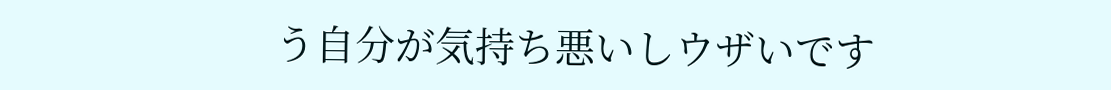う自分が気持ち悪いしウザいです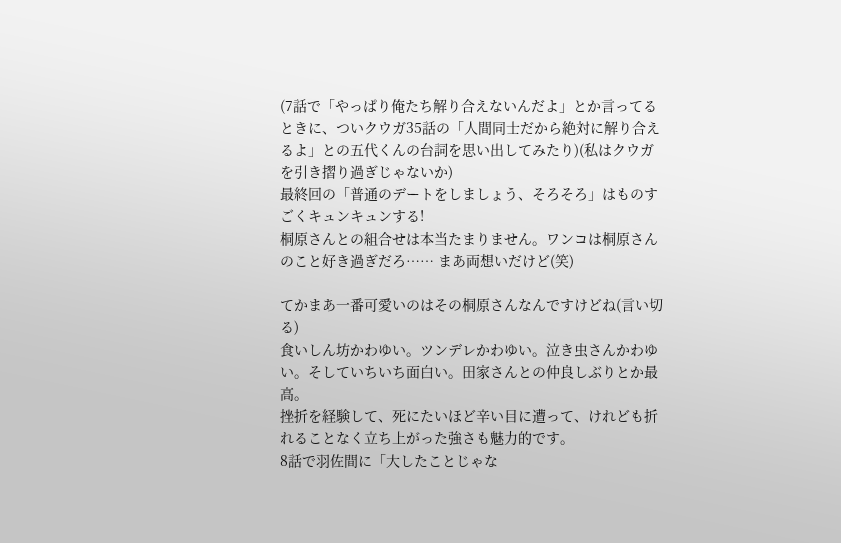(7話で「やっぱり俺たち解り合えないんだよ」とか言ってるときに、ついクウガ35話の「人間同士だから絶対に解り合えるよ」との五代くんの台詞を思い出してみたり)(私はクウガを引き摺り過ぎじゃないか)
最終回の「普通のデートをしましょう、そろそろ」はものすごくキュンキュンする!
桐原さんとの組合せは本当たまりません。ワンコは桐原さんのこと好き過ぎだろ…… まあ両想いだけど(笑)

てかまあ一番可愛いのはその桐原さんなんですけどね(言い切る)
食いしん坊かわゆい。ツンデレかわゆい。泣き虫さんかわゆい。そしていちいち面白い。田家さんとの仲良しぶりとか最高。
挫折を経験して、死にたいほど辛い目に遭って、けれども折れることなく立ち上がった強さも魅力的です。
8話で羽佐間に「大したことじゃな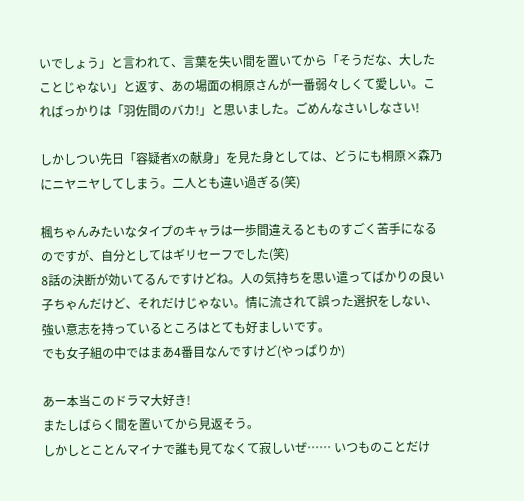いでしょう」と言われて、言葉を失い間を置いてから「そうだな、大したことじゃない」と返す、あの場面の桐原さんが一番弱々しくて愛しい。こればっかりは「羽佐間のバカ!」と思いました。ごめんなさいしなさい!

しかしつい先日「容疑者Xの献身」を見た身としては、どうにも桐原×森乃にニヤニヤしてしまう。二人とも違い過ぎる(笑)

楓ちゃんみたいなタイプのキャラは一歩間違えるとものすごく苦手になるのですが、自分としてはギリセーフでした(笑)
8話の決断が効いてるんですけどね。人の気持ちを思い遣ってばかりの良い子ちゃんだけど、それだけじゃない。情に流されて誤った選択をしない、強い意志を持っているところはとても好ましいです。
でも女子組の中ではまあ4番目なんですけど(やっぱりか)

あー本当このドラマ大好き!
またしばらく間を置いてから見返そう。
しかしとことんマイナで誰も見てなくて寂しいぜ…… いつものことだけ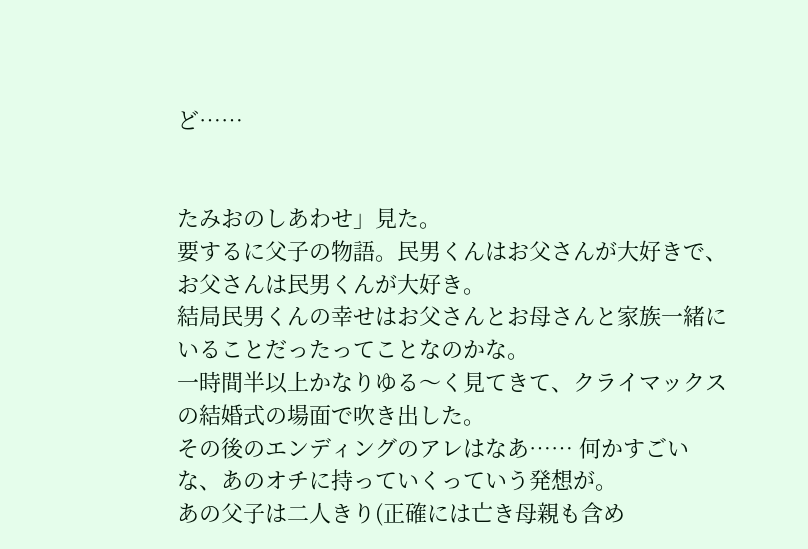ど……


たみおのしあわせ」見た。
要するに父子の物語。民男くんはお父さんが大好きで、お父さんは民男くんが大好き。
結局民男くんの幸せはお父さんとお母さんと家族一緒にいることだったってことなのかな。
一時間半以上かなりゆる〜く見てきて、クライマックスの結婚式の場面で吹き出した。
その後のエンディングのアレはなあ…… 何かすごいな、あのオチに持っていくっていう発想が。
あの父子は二人きり(正確には亡き母親も含め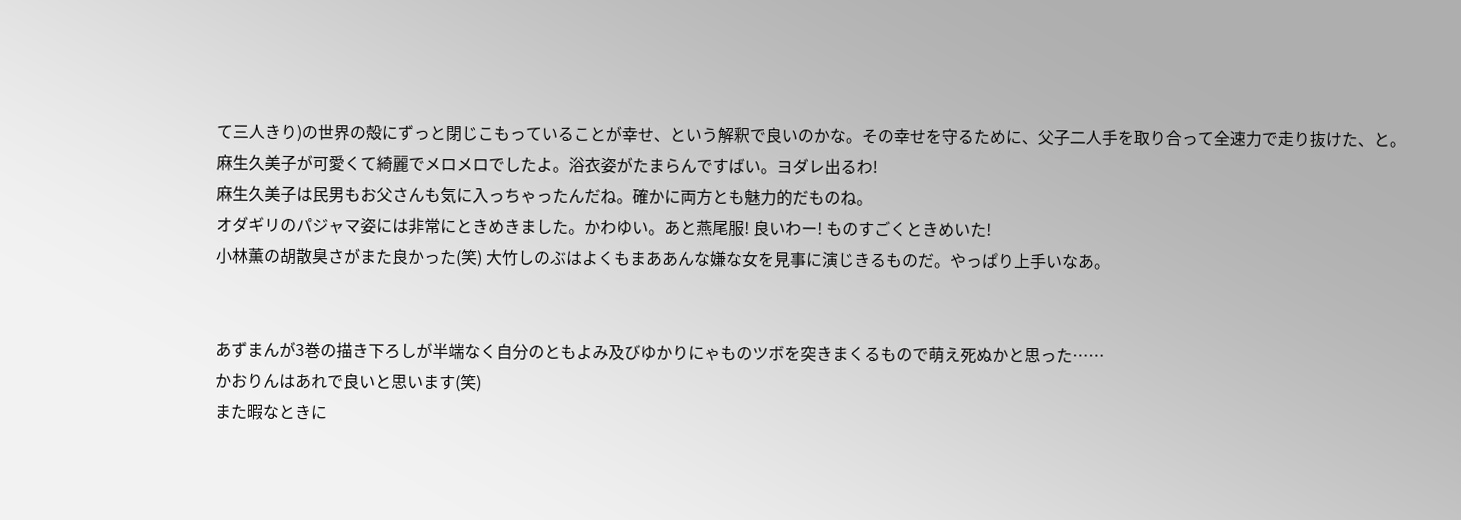て三人きり)の世界の殻にずっと閉じこもっていることが幸せ、という解釈で良いのかな。その幸せを守るために、父子二人手を取り合って全速力で走り抜けた、と。
麻生久美子が可愛くて綺麗でメロメロでしたよ。浴衣姿がたまらんですばい。ヨダレ出るわ!
麻生久美子は民男もお父さんも気に入っちゃったんだね。確かに両方とも魅力的だものね。
オダギリのパジャマ姿には非常にときめきました。かわゆい。あと燕尾服! 良いわー! ものすごくときめいた!
小林薫の胡散臭さがまた良かった(笑) 大竹しのぶはよくもまああんな嫌な女を見事に演じきるものだ。やっぱり上手いなあ。


あずまんが3巻の描き下ろしが半端なく自分のともよみ及びゆかりにゃものツボを突きまくるもので萌え死ぬかと思った……
かおりんはあれで良いと思います(笑)
また暇なときに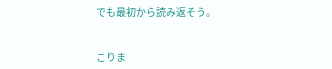でも最初から読み返そう。


こりま